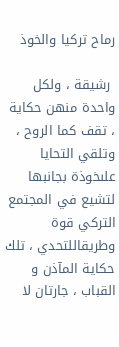رماح تركيا والخوذ

 رشيقة ، ولكل واحدة منهن حكاية ، تقف كما الروح ، وتلقي التحايا علىخوذة بجانبها لتشيع في المجتمع التركي قوة وطريقاللتحدي ، تلك حكاية المآذن و القباب ، جارتان لا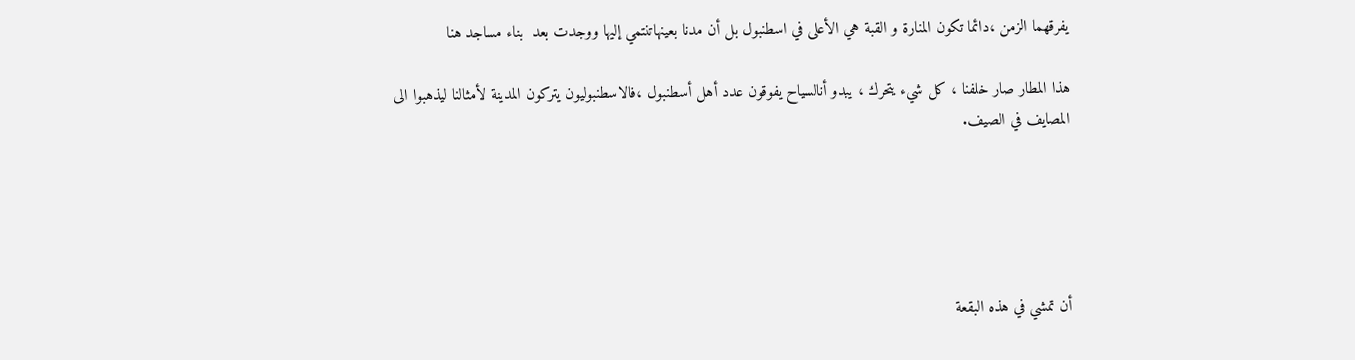يفرقهما الزمن ،دائما تكون المنارة و القبة هي الأعلى في اسطنبول بل أن مدنا بعينهاتنتمي إليها ووجدت بعد  بناء مساجد هنا

هذا المطار صار خلفنا ، كل شيء يتحرك ، يبدو أنالسياح يفوقون عدد أهل أسطنبول ،فالاسطنبوليون يتركون المدينة لأمثالنا ليذهبوا الى المصايف في الصيف.





أن تمشي في هذه البقعة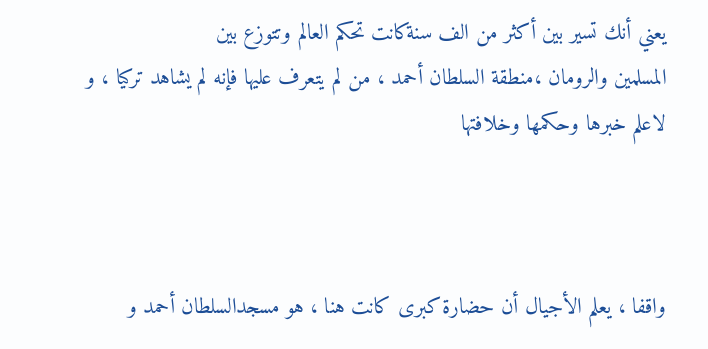يعني أنك تسير بين أكثر من الف سنةكانت تحكم العالم وتتوزع بين
المسلمين والرومان ،منطقة السلطان أحمد ، من لم يتعرف عليها فإنه لم يشاهد تركيا ، و لاعلم خبرها وحكمها وخلافتها



واقفا ، يعلم الأجيال أن حضارة كبرى كانت هنا ، هو مسجدالسلطان أحمد و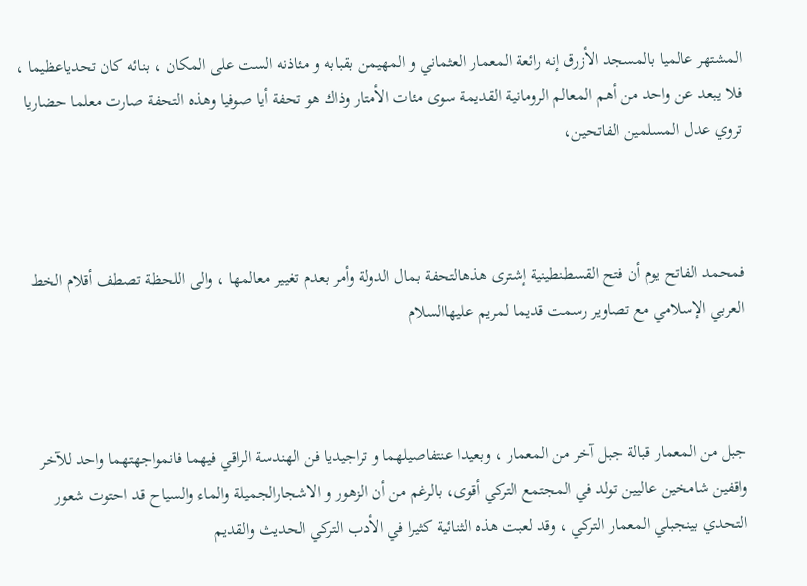المشتهر عالميا بالمسجد الأزرق إنه رائعة المعمار العثماني و المهيمن بقبابه و مئاذنه الست على المكان ، بنائه كان تحدياعظيما ، فلا يبعد عن واحد من أهم المعالم الرومانية القديمة سوى مئات الأمتار وذاك هو تحفة أيا صوفيا وهذه التحفة صارت معلما حضاريا تروي عدل المسلمين الفاتحين،



فمحمد الفاتح يوم أن فتح القسطنطينية إشترى هذهالتحفة بمال الدولة وأمر بعدم تغيير معالمها ، والى اللحظة تصطف أقلام الخط العربي الإسلامي مع تصاوير رسمت قديما لمريم عليهاالسلام



جبل من المعمار قبالة جبل آخر من المعمار ، وبعيدا عنتفاصيلهما و تراجيديا فن الهندسة الراقي فيهما فانمواجهتهما واحد للآخر واقفين شامخين عاليين تولد في المجتمع التركي أقوى، بالرغم من أن الزهور و الاشجارالجميلة والماء والسياح قد احتوت شعور التحدي بينجبلي المعمار التركي ، وقد لعبت هذه الثنائية كثيرا في الأدب التركي الحديث والقديم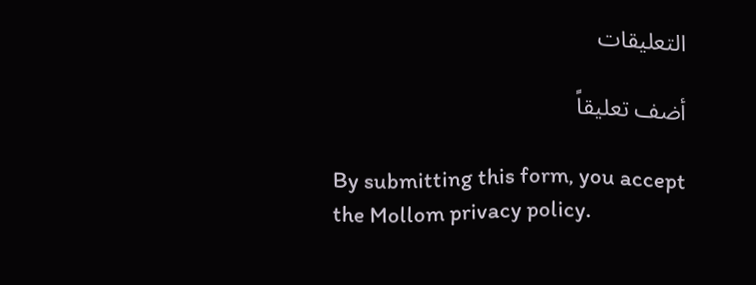التعليقات

أضف تعليقاً

By submitting this form, you accept the Mollom privacy policy.